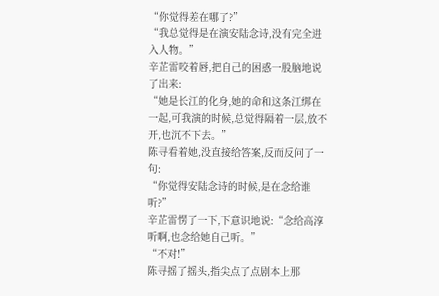“你觉得差在哪了?”
“我总觉得是在演安陆念诗,没有完全进入人物。”
辛芷雷咬着唇,把自己的困惑一股脑地说了出来:
“她是长江的化身,她的命和这条江绑在一起,可我演的时候,总觉得隔着一层,放不开,也沉不下去。”
陈寻看着她,没直接给答案,反而反问了一句:
“你觉得安陆念诗的时候,是在念给谁听?”
辛芷雷愣了一下,下意识地说:“念给高淳听啊,也念给她自己听。”
“不对!”
陈寻摇了摇头,指尖点了点剧本上那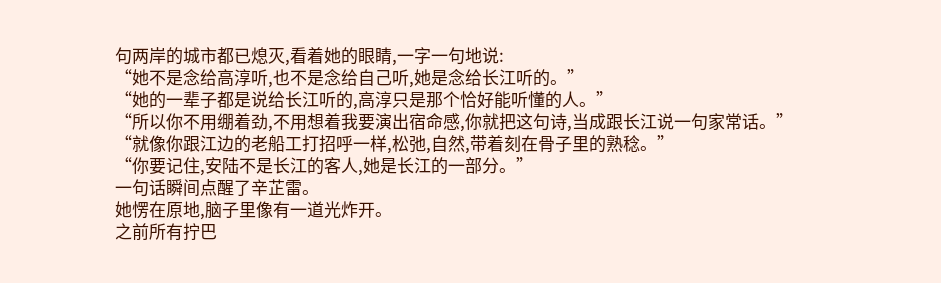句两岸的城市都已熄灭,看着她的眼睛,一字一句地说:
“她不是念给高淳听,也不是念给自己听,她是念给长江听的。”
“她的一辈子都是说给长江听的,高淳只是那个恰好能听懂的人。”
“所以你不用绷着劲,不用想着我要演出宿命感,你就把这句诗,当成跟长江说一句家常话。”
“就像你跟江边的老船工打招呼一样,松弛,自然,带着刻在骨子里的熟稔。”
“你要记住,安陆不是长江的客人,她是长江的一部分。”
一句话瞬间点醒了辛芷雷。
她愣在原地,脑子里像有一道光炸开。
之前所有拧巴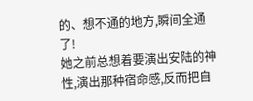的、想不通的地方,瞬间全通了!
她之前总想着要演出安陆的神性,演出那种宿命感,反而把自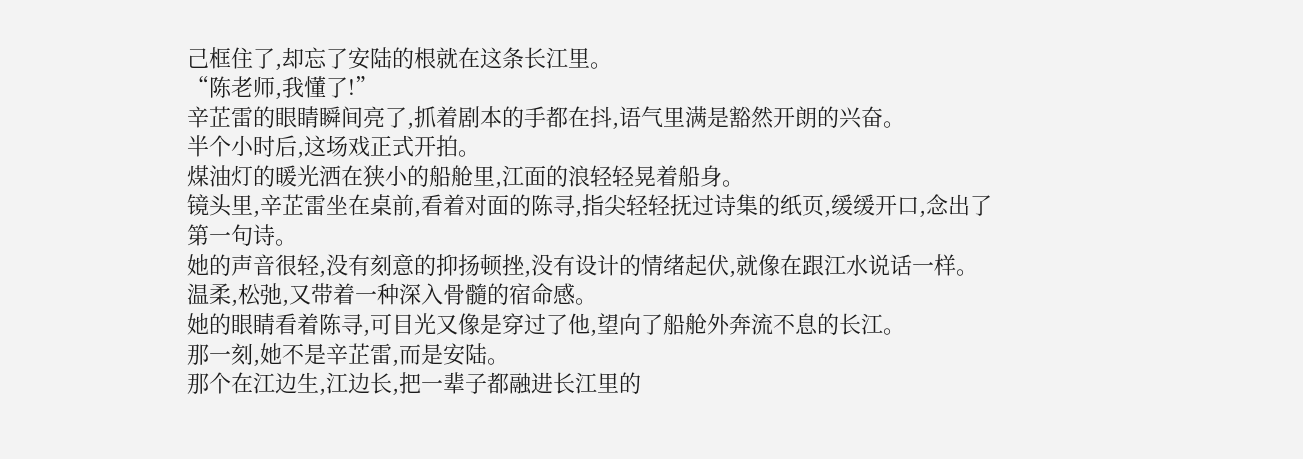己框住了,却忘了安陆的根就在这条长江里。
“陈老师,我懂了!”
辛芷雷的眼睛瞬间亮了,抓着剧本的手都在抖,语气里满是豁然开朗的兴奋。
半个小时后,这场戏正式开拍。
煤油灯的暖光洒在狭小的船舱里,江面的浪轻轻晃着船身。
镜头里,辛芷雷坐在桌前,看着对面的陈寻,指尖轻轻抚过诗集的纸页,缓缓开口,念出了第一句诗。
她的声音很轻,没有刻意的抑扬顿挫,没有设计的情绪起伏,就像在跟江水说话一样。
温柔,松弛,又带着一种深入骨髓的宿命感。
她的眼睛看着陈寻,可目光又像是穿过了他,望向了船舱外奔流不息的长江。
那一刻,她不是辛芷雷,而是安陆。
那个在江边生,江边长,把一辈子都融进长江里的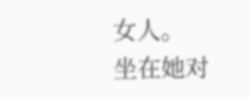女人。
坐在她对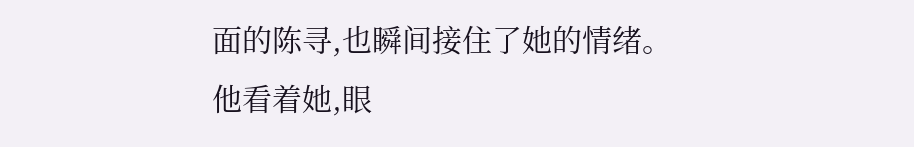面的陈寻,也瞬间接住了她的情绪。
他看着她,眼